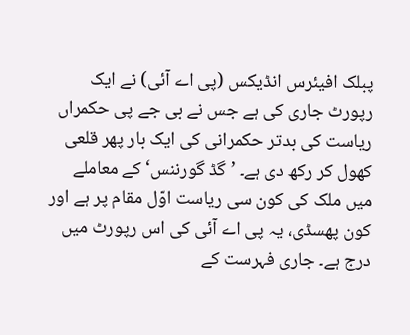پبلک افیئرس انڈیکس (پی اے آئی) نے ایک رپورٹ جاری کی ہے جس نے بی جے پی حکمراں ریاست کی بدتر حکمرانی کی ایک بار پھر قلعی کھول کر رکھ دی ہے۔ ’گڈ گورننس‘ کے معاملے میں ملک کی کون سی ریاست اوّل مقام پر ہے اور کون پھسڈی، یہ پی اے آئی کی اس رپورٹ میں درج ہے۔ جاری فہرست کے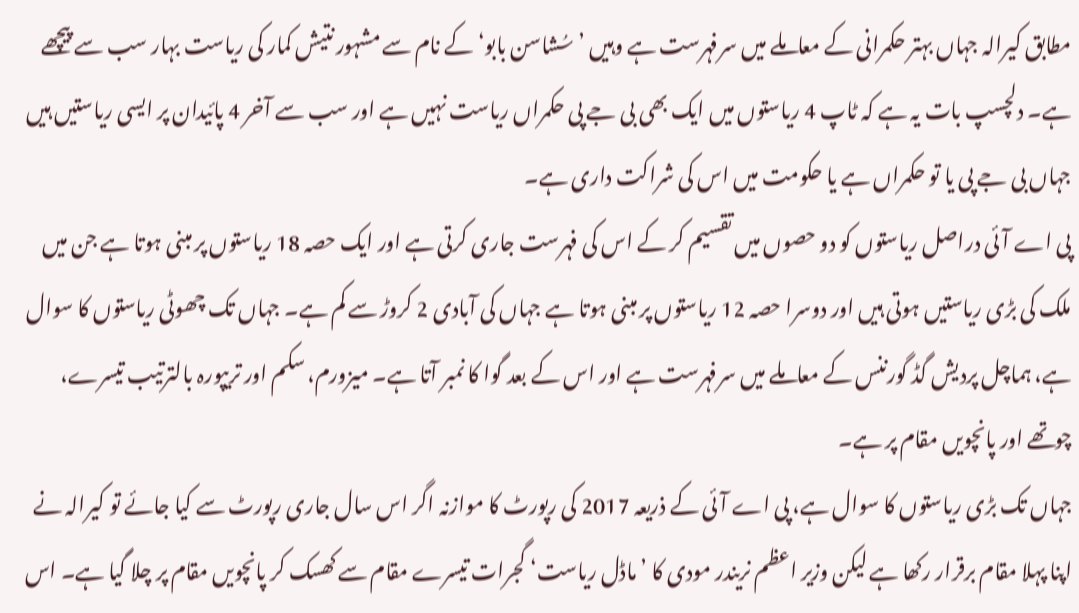مطابق کیرالہ جہاں بہتر حکمرانی کے معاملے میں سرفہرست ہے وہیں ’سُشاسن بابو‘ کے نام سے مشہور نتیش کمار کی ریاست بہار سب سے پیچھے ہے۔ دلچسپ بات یہ ہے کہ ٹاپ 4 ریاستوں میں ایک بھی بی جے پی حکمراں ریاست نہیں ہے اور سب سے آخر 4 پائیدان پر ایسی ریاستیں ہیں جہاں بی جے پی یا تو حکمراں ہے یا حکومت میں اس کی شراکت داری ہے۔
پی اے آئی دراصل ریاستوں کو دو حصوں میں تقسیم کر کے اس کی فہرست جاری کرتی ہے اور ایک حصہ 18 ریاستوں پر مبنی ہوتا ہے جن میں ملک کی بڑی ریاستیں ہوتی ہیں اور دوسرا حصہ 12 ریاستوں پر مبنی ہوتا ہے جہاں کی آبادی 2 کروڑ سے کم ہے۔ جہاں تک چھوٹی ریاستوں کا سوال ہے، ہماچل پردیش گڈ گورننس کے معاملے میں سرفہرست ہے اور اس کے بعد گوا کا نمبر آتا ہے۔ میزورم، سکم اور تریپورہ بالترتیب تیسرے، چوتھے اور پانچویں مقام پر ہے۔
جہاں تک بڑی ریاستوں کا سوال ہے، پی اے آئی کے ذریعہ 2017 کی رپورٹ کا موازنہ اگر اس سال جاری رپورٹ سے کیا جائے تو کیرالہ نے اپنا پہلا مقام برقرار رکھا ہے لیکن وزیر اعظم نریندر مودی کا ’ماڈل ریاست‘ گجرات تیسرے مقام سے کھسک کر پانچویں مقام پر چلا گیا ہے۔ اس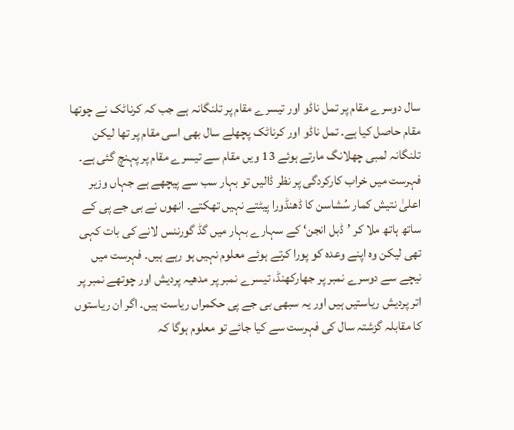سال دوسرے مقام پر تمل ناڈو اور تیسرے مقام پر تلنگانہ ہے جب کہ کرناٹک نے چوتھا مقام حاصل کیا ہے۔ تمل ناڈو اور کرناٹک پچھلے سال بھی اسی مقام پر تھا لیکن تلنگانہ لمبی چھلانگ مارتے ہوئے 13 ویں مقام سے تیسرے مقام پر پہنچ گئی ہے۔
فہرست میں خراب کارکردگی پر نظر ڈالیں تو بہار سب سے پیچھے ہے جہاں وزیر اعلیٰ نتیش کمار سُشاسن کا ڈھنڈورا پیٹتے نہیں تھکتے۔ انھوں نے بی جے پی کے ساتھ ہاتھ ملا کر ’ڈبل انجن‘ کے سہارے بہار میں گڈ گورننس لانے کی بات کہی تھی لیکن وہ اپنے وعدہ کو پورا کرتے ہوئے معلوم نہیں ہو رہے ہیں۔ فہرست میں نیچے سے دوسرے نمبر پر جھارکھنڈ، تیسرے نمبر پر مدھیہ پردیش اور چوتھے نمبر پر اتر پردیش ریاستیں ہیں اور یہ سبھی بی جے پی حکمراں ریاست ہیں۔ اگر ان ریاستوں کا مقابلہ گزشتہ سال کی فہرست سے کیا جائے تو معلوم ہوگا کہ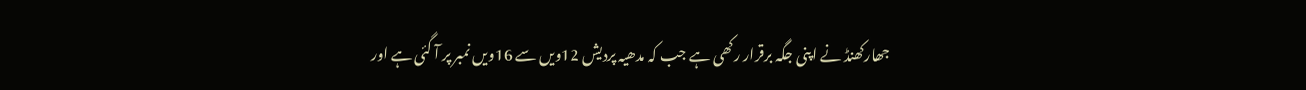جھارکھنڈ نے اپنی جگہ برقرار رکھی ہے جب کہ مدھیہ پردیش 12ویں سے 16ویں نمبر پر آ گئی ہے اور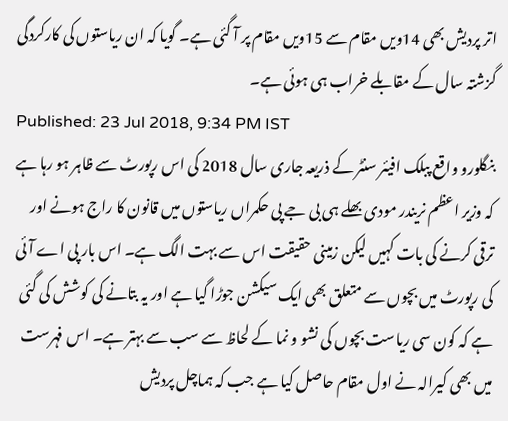اتر پردیش بھی 14ویں مقام سے 15ویں مقام پر آ گئی ہے۔ گویا کہ ان ریاستوں کی کارکردگی گزشتہ سال کے مقابلے خراب ہی ہوئی ہے۔
Published: 23 Jul 2018, 9:34 PM IST
بنگلورو واقع پبلک افیئر سنٹر کے ذریعہ جاری سال 2018 کی اس رپورٹ سے ظاہر ہو رہا ہے کہ وزیر اعظم نریندر مودی بھلے ہی بی جے پی حکمراں ریاستوں میں قانون کا راج ہونے اور ترقی کرنے کی بات کہیں لیکن زمینی حقیقت اس سے بہت الگ ہے۔ اس بار پی اے آئی کی رپورٹ میں بچوں سے متعلق بھی ایک سیکشن جوڑا گیا ہے اور یہ بتانے کی کوشش کی گئی ہے کہ کون سی ریاست بچوں کی نشو و نما کے لحاظ سے سب سے بہتر ہے۔ اس فہرست میں بھی کیرالہ نے اول مقام حاصل کیا ہے جب کہ ہماچل پردیش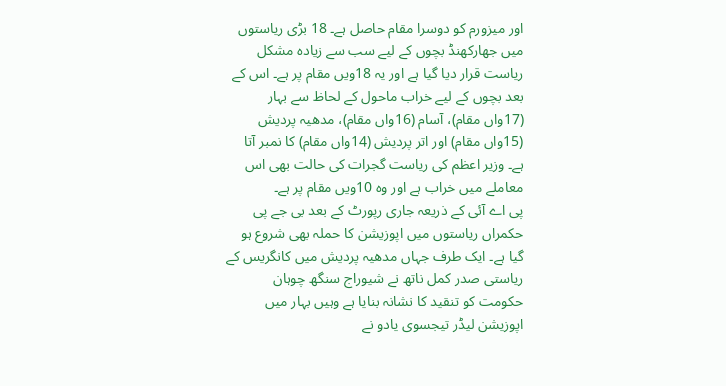اور میزورم کو دوسرا مقام حاصل ہے۔ 18 بڑی ریاستوں میں جھارکھنڈ بچوں کے لیے سب سے زیادہ مشکل ریاست قرار دیا گیا ہے اور یہ 18ویں مقام پر ہے۔ اس کے بعد بچوں کے لیے خراب ماحول کے لحاظ سے بہار (17واں مقام)، آسام (16واں مقام)، مدھیہ پردیش (15واں مقام) اور اتر پردیش (14واں مقام) کا نمبر آتا ہے۔ وزیر اعظم کی ریاست گجرات کی حالت بھی اس معاملے میں خراب ہے اور وہ 10ویں مقام پر ہے۔
پی اے آئی کے ذریعہ جاری رپورٹ کے بعد بی جے پی حکمراں ریاستوں میں اپوزیشن کا حملہ بھی شروع ہو گیا ہے۔ ایک طرف جہاں مدھیہ پردیش میں کانگریس کے ریاستی صدر کمل ناتھ نے شیوراج سنگھ چوہان حکومت کو تنقید کا نشانہ بنایا ہے وہیں بہار میں اپوزیشن لیڈر تیجسوی یادو نے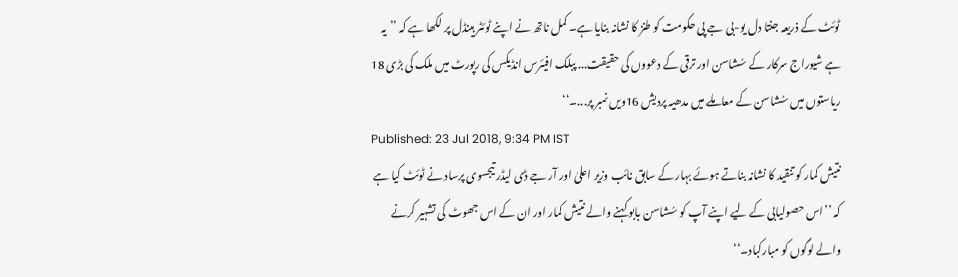ٹوئٹ کے ذریعہ جنتا دل یو-بی جے پی حکومت کو طنز کا نشانہ بنایا ہے۔ کمل ناتھ نے اپنے ٹوئٹر ہینڈل پر لکھا ہے کہ ’’یہ ہے شیوراج سرکار کے سُشاسن اور ترقی کے دعووں کی حقیقت... پبلک افیئرس انڈیکس کی رپورٹ میں ملک کی بڑی 18 ریاستوں میں سُشاسن کے معاملے میں مدھیہ پردیش 16ویں نمبر پر...۔‘‘
Published: 23 Jul 2018, 9:34 PM IST
نتیش کمار کو تنقید کا نشانہ بناتے ہوئے بہار کے سابق نائب وزیر اعلیٰ اور آر جے ڈی لیڈر تیجسوی پرساد نے ٹوئٹ کیا ہے کہ ’’اس حصولیابی کے لیے اپنے آپ کو سُشاسن بابو کہنے والے نتیش کمار اور ان کے اس جھوٹ کی تشہیر کرنے والے لوگوں کو مبارکباد۔‘‘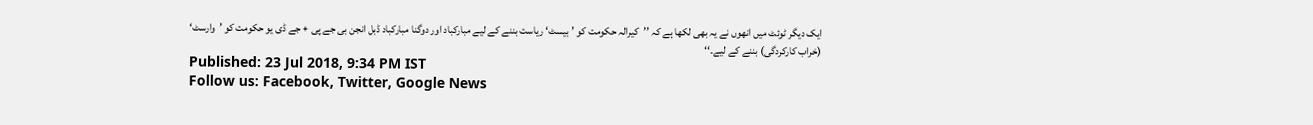ایک دیگر ٹوئٹ میں انھوں نے یہ بھی لکھا ہے کہ ’’کیرالہ حکومت کو ’بیسٹ‘ ریاست بننے کے لیے مبارکباد اور دوگنا مبارکباد ڈبل انجن بی جے پی + جے ڈی یو حکومت کو ’وارسٹ‘ (خراب کارکردگی) بننے کے لیے۔‘‘
Published: 23 Jul 2018, 9:34 PM IST
Follow us: Facebook, Twitter, Google News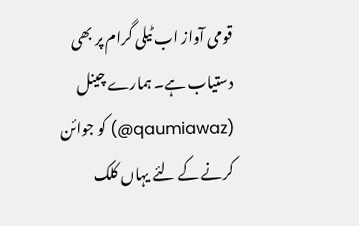قومی آواز اب ٹیلی گرام پر بھی دستیاب ہے۔ ہمارے چینل (qaumiawaz@) کو جوائن کرنے کے لئے یہاں کلک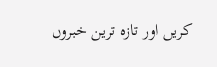کریں اور تازہ ترین خبروں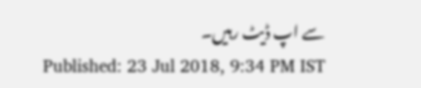سے اپ ڈیٹ رہیں۔
Published: 23 Jul 2018, 9:34 PM IST